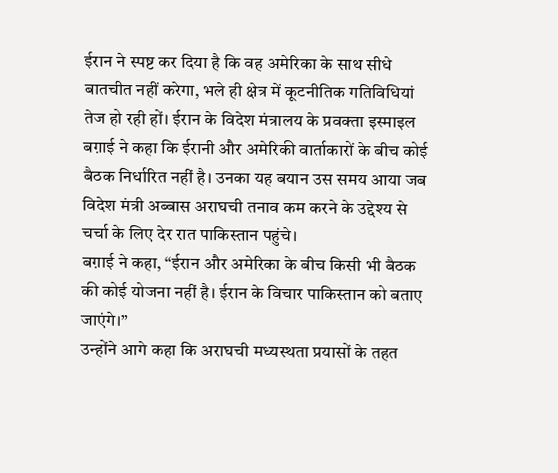ईरान ने स्पष्ट कर दिया है कि वह अमेरिका के साथ सीधे बातचीत नहीं करेगा, भले ही क्षेत्र में कूटनीतिक गतिविधियां तेज हो रही हों। ईरान के विदेश मंत्रालय के प्रवक्ता इस्माइल बग़ाई ने कहा कि ईरानी और अमेरिकी वार्ताकारों के बीच कोई बैठक निर्धारित नहीं है। उनका यह बयान उस समय आया जब विदेश मंत्री अब्बास अराघची तनाव कम करने के उद्देश्य से चर्चा के लिए देर रात पाकिस्तान पहुंचे।
बग़ाई ने कहा, “ईरान और अमेरिका के बीच किसी भी बैठक की कोई योजना नहीं है। ईरान के विचार पाकिस्तान को बताए जाएंगे।”
उन्होंने आगे कहा कि अराघची मध्यस्थता प्रयासों के तहत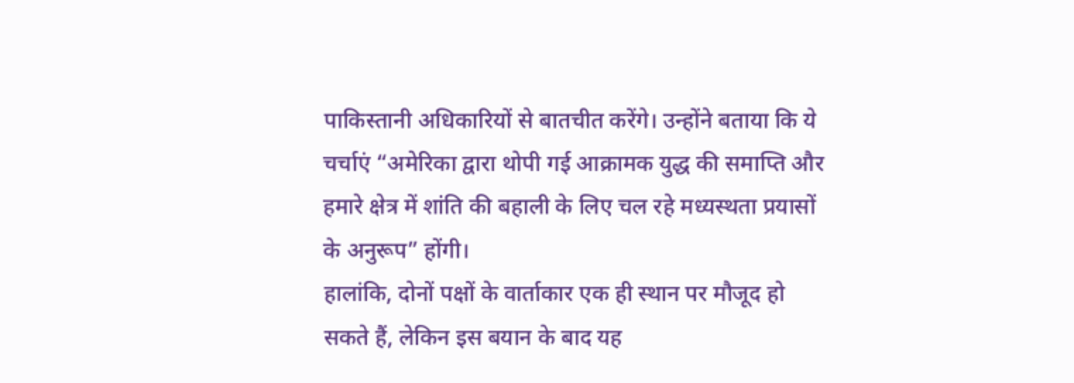पाकिस्तानी अधिकारियों से बातचीत करेंगे। उन्होंने बताया कि ये चर्चाएं “अमेरिका द्वारा थोपी गई आक्रामक युद्ध की समाप्ति और हमारे क्षेत्र में शांति की बहाली के लिए चल रहे मध्यस्थता प्रयासों के अनुरूप” होंगी।
हालांकि, दोनों पक्षों के वार्ताकार एक ही स्थान पर मौजूद हो सकते हैं, लेकिन इस बयान के बाद यह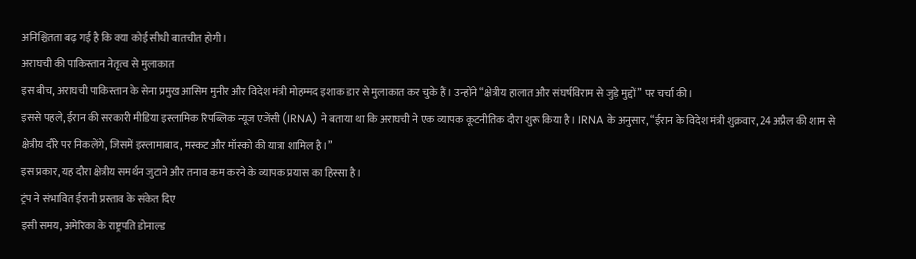अनिश्चितता बढ़ गई है कि क्या कोई सीधी बातचीत होगी।
अराघची की पाकिस्तान नेतृत्व से मुलाकात
इस बीच, अराघची पाकिस्तान के सेना प्रमुख आसिम मुनीर और विदेश मंत्री मोहम्मद इशाक डार से मुलाकात कर चुके हैं। उन्होंने “क्षेत्रीय हालात और संघर्षविराम से जुड़े मुद्दों” पर चर्चा की।
इससे पहले, ईरान की सरकारी मीडिया इस्लामिक रिपब्लिक न्यूज एजेंसी (IRNA) ने बताया था कि अराघची ने एक व्यापक कूटनीतिक दौरा शुरू किया है। IRNA के अनुसार, “ईरान के विदेश मंत्री शुक्रवार, 24 अप्रैल की शाम से क्षेत्रीय दौरे पर निकलेंगे, जिसमें इस्लामाबाद, मस्कट और मॉस्को की यात्रा शामिल है।”
इस प्रकार, यह दौरा क्षेत्रीय समर्थन जुटाने और तनाव कम करने के व्यापक प्रयास का हिस्सा है।
ट्रंप ने संभावित ईरानी प्रस्ताव के संकेत दिए
इसी समय, अमेरिका के राष्ट्रपति डोनाल्ड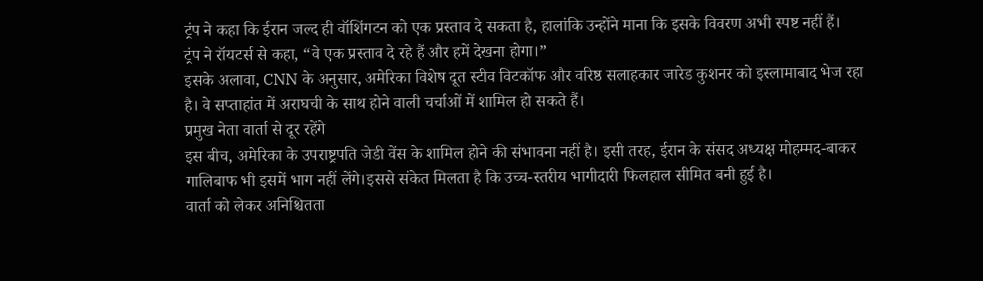ट्रंप ने कहा कि ईरान जल्द ही वॉशिंगटन को एक प्रस्ताव दे सकता है, हालांकि उन्होंने माना कि इसके विवरण अभी स्पष्ट नहीं हैं।
ट्रंप ने रॉयटर्स से कहा, “वे एक प्रस्ताव दे रहे हैं और हमें देखना होगा।”
इसके अलावा, CNN के अनुसार, अमेरिका विशेष दूत स्टीव विटकॉफ और वरिष्ठ सलाहकार जारेड कुशनर को इस्लामाबाद भेज रहा है। वे सप्ताहांत में अराघची के साथ होने वाली चर्चाओं में शामिल हो सकते हैं।
प्रमुख नेता वार्ता से दूर रहेंगे
इस बीच, अमेरिका के उपराष्ट्रपति जेडी वेंस के शामिल होने की संभावना नहीं है। इसी तरह, ईरान के संसद अध्यक्ष मोहम्मद-बाकर गालिबाफ भी इसमें भाग नहीं लेंगे।इससे संकेत मिलता है कि उच्च-स्तरीय भागीदारी फिलहाल सीमित बनी हुई है।
वार्ता को लेकर अनिश्चितता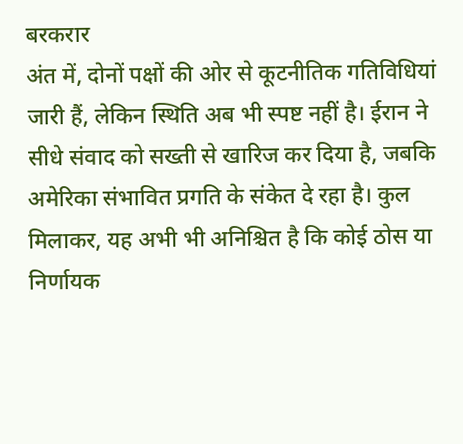बरकरार
अंत में, दोनों पक्षों की ओर से कूटनीतिक गतिविधियां जारी हैं, लेकिन स्थिति अब भी स्पष्ट नहीं है। ईरान ने सीधे संवाद को सख्ती से खारिज कर दिया है, जबकि अमेरिका संभावित प्रगति के संकेत दे रहा है। कुल मिलाकर, यह अभी भी अनिश्चित है कि कोई ठोस या निर्णायक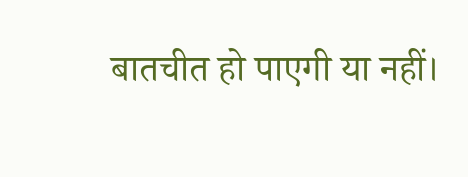बातचीत हो पाएगी या नहीं।